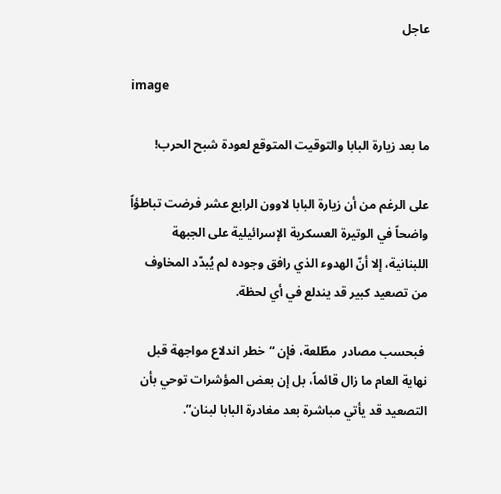عاجل

image

ما بعد زيارة البابا والتوقيت المتوقع لعودة شبح الحرب!

على الرغم من أن زيارة البابا لاوون الرابع عشر فرضت تباطؤاً واضحاً في الوتيرة العسكرية الإسرائيلية على الجبهة اللبنانية، إلا أنّ الهدوء الذي رافق وجوده لم يُبدّد المخاوف من تصعيد كبير قد يندلع في أي لحظة.

 فبحسب مصادر  مطّلعة، فإن “خطر اندلاع مواجهة قبل نهاية العام ما زال قائماً، بل إن بعض المؤشرات توحي بأن التصعيد قد يأتي مباشرة بعد مغادرة البابا لبنان”.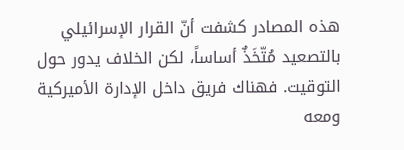هذه المصادر كشفت أنّ القرار الإسرائيلي بالتصعيد مُتّخَذٌ أساساً، لكن الخلاف يدور حول التوقيت. فهناك فريق داخل الإدارة الأميركية ومعه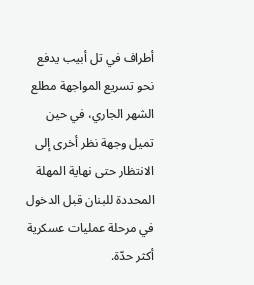أطراف في تل أبيب يدفع نحو تسريع المواجهة مطلع الشهر الجاري، في حين تميل وجهة نظر أخرى إلى الانتظار حتى نهاية المهلة المحددة للبنان قبل الدخول في مرحلة عمليات عسكرية أكثر حدّة.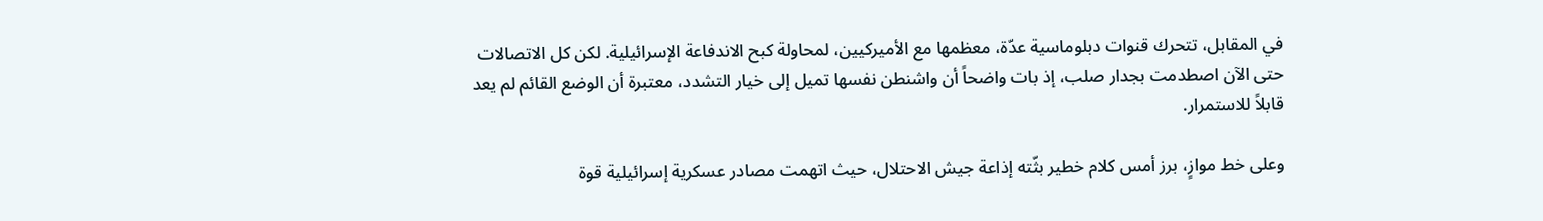في المقابل، تتحرك قنوات دبلوماسية عدّة، معظمها مع الأميركيين، لمحاولة كبح الاندفاعة الإسرائيلية. لكن كل الاتصالات حتى الآن اصطدمت بجدار صلب، إذ بات واضحاً أن واشنطن نفسها تميل إلى خيار التشدد، معتبرة أن الوضع القائم لم يعد قابلاً للاستمرار.

وعلى خط موازٍ، برز أمس كلام خطير بثّته إذاعة جيش الاحتلال، حيث اتهمت مصادر عسكرية إسرائيلية قوة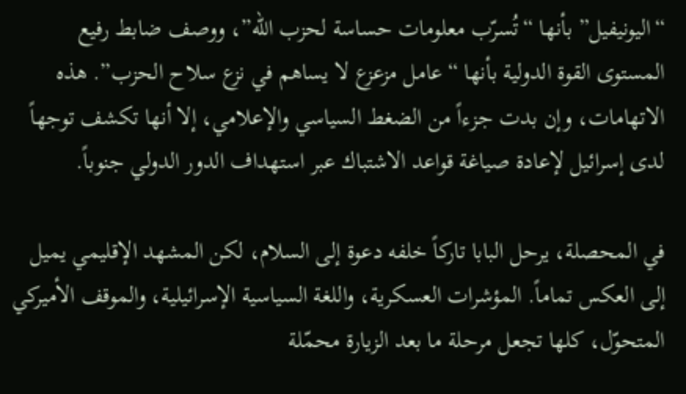“اليونيفيل” بأنها “تُسرّب معلومات حساسة لحزب الله”، ووصف ضابط رفيع المستوى القوة الدولية بأنها “عامل مزعزع لا يساهم في نزع سلاح الحزب”. هذه الاتهامات، وإن بدت جزءاً من الضغط السياسي والإعلامي، إلا أنها تكشف توجهاً لدى إسرائيل لإعادة صياغة قواعد الاشتباك عبر استهداف الدور الدولي جنوباً.

في المحصلة، يرحل البابا تاركاً خلفه دعوة إلى السلام، لكن المشهد الإقليمي يميل إلى العكس تماماً. المؤشرات العسكرية، واللغة السياسية الإسرائيلية، والموقف الأميركي المتحوّل، كلها تجعل مرحلة ما بعد الزيارة محمّلة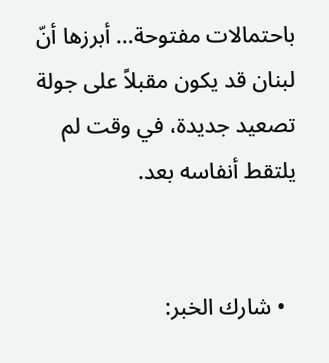باحتمالات مفتوحة… أبرزها أنّ لبنان قد يكون مقبلاً على جولة تصعيد جديدة، في وقت لم يلتقط أنفاسه بعد.


  • شارك الخبر: